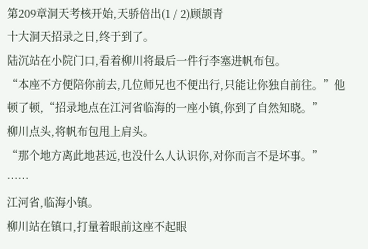第209章洞天考核开始,天骄倍出(1 / 2)顾颉青
十大洞天招录之日,终于到了。
陆沉站在小院门口,看着柳川将最后一件行李塞进帆布包。
“本座不方便陪你前去,几位师兄也不便出行,只能让你独自前往。”他顿了顿,“招录地点在江河省临海的一座小镇,你到了自然知晓。”
柳川点头,将帆布包甩上肩头。
“那个地方离此地甚远,也没什么人认识你,对你而言不是坏事。”
……
江河省,临海小镇。
柳川站在镇口,打量着眼前这座不起眼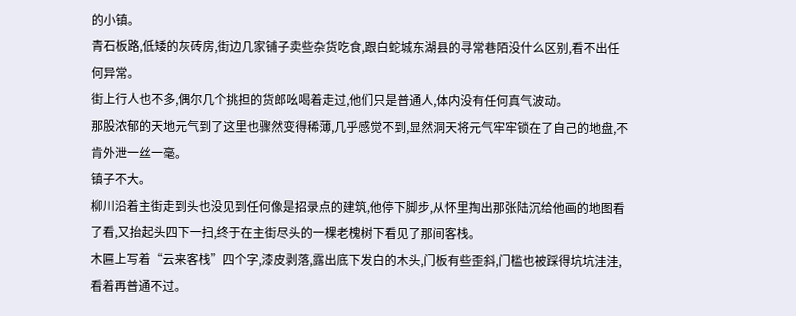的小镇。
青石板路,低矮的灰砖房,街边几家铺子卖些杂货吃食,跟白蛇城东湖县的寻常巷陌没什么区别,看不出任何异常。
街上行人也不多,偶尔几个挑担的货郎吆喝着走过,他们只是普通人,体内没有任何真气波动。
那股浓郁的天地元气到了这里也骤然变得稀薄,几乎感觉不到,显然洞天将元气牢牢锁在了自己的地盘,不肯外泄一丝一毫。
镇子不大。
柳川沿着主街走到头也没见到任何像是招录点的建筑,他停下脚步,从怀里掏出那张陆沉给他画的地图看了看,又抬起头四下一扫,终于在主街尽头的一棵老槐树下看见了那间客栈。
木匾上写着“云来客栈”四个字,漆皮剥落,露出底下发白的木头,门板有些歪斜,门槛也被踩得坑坑洼洼,看着再普通不过。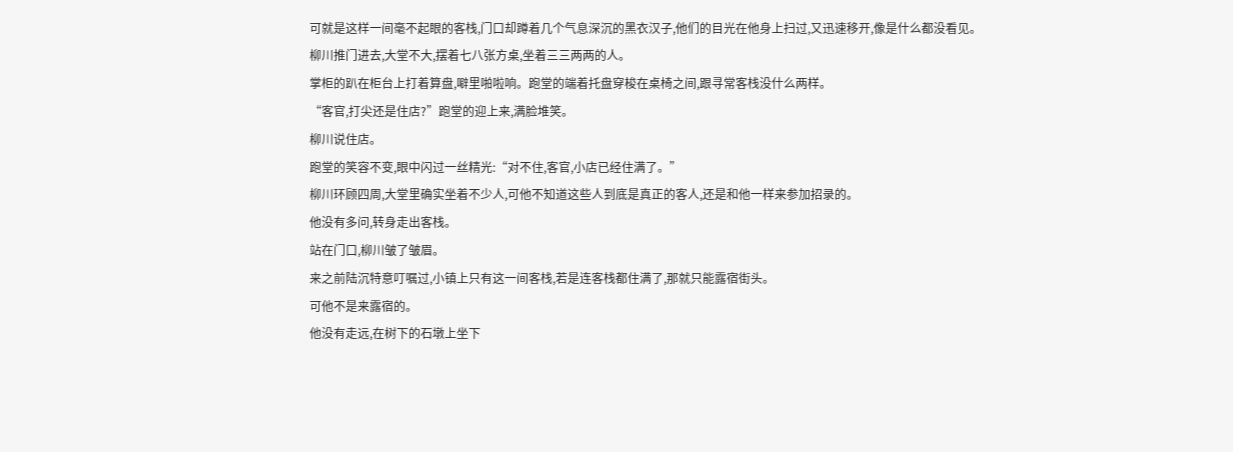可就是这样一间毫不起眼的客栈,门口却蹲着几个气息深沉的黑衣汉子,他们的目光在他身上扫过,又迅速移开,像是什么都没看见。
柳川推门进去,大堂不大,摆着七八张方桌,坐着三三两两的人。
掌柜的趴在柜台上打着算盘,噼里啪啦响。跑堂的端着托盘穿梭在桌椅之间,跟寻常客栈没什么两样。
“客官,打尖还是住店?”跑堂的迎上来,满脸堆笑。
柳川说住店。
跑堂的笑容不变,眼中闪过一丝精光:“对不住,客官,小店已经住满了。”
柳川环顾四周,大堂里确实坐着不少人,可他不知道这些人到底是真正的客人,还是和他一样来参加招录的。
他没有多问,转身走出客栈。
站在门口,柳川皱了皱眉。
来之前陆沉特意叮嘱过,小镇上只有这一间客栈,若是连客栈都住满了,那就只能露宿街头。
可他不是来露宿的。
他没有走远,在树下的石墩上坐下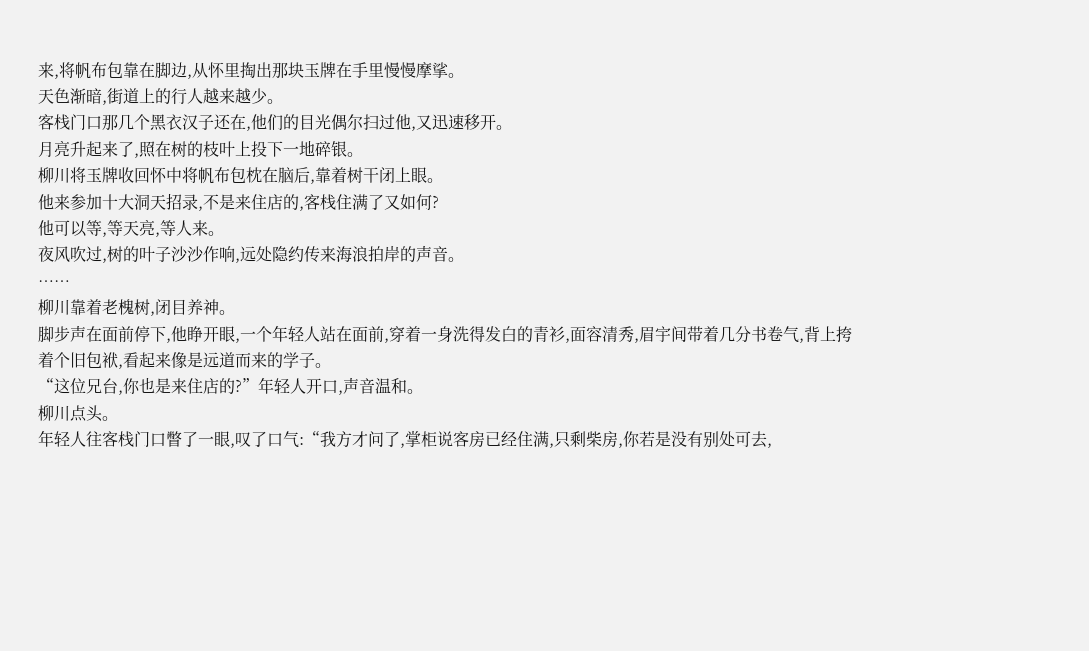来,将帆布包靠在脚边,从怀里掏出那块玉牌在手里慢慢摩挲。
天色渐暗,街道上的行人越来越少。
客栈门口那几个黑衣汉子还在,他们的目光偶尔扫过他,又迅速移开。
月亮升起来了,照在树的枝叶上投下一地碎银。
柳川将玉牌收回怀中将帆布包枕在脑后,靠着树干闭上眼。
他来参加十大洞天招录,不是来住店的,客栈住满了又如何?
他可以等,等天亮,等人来。
夜风吹过,树的叶子沙沙作响,远处隐约传来海浪拍岸的声音。
……
柳川靠着老槐树,闭目养神。
脚步声在面前停下,他睁开眼,一个年轻人站在面前,穿着一身洗得发白的青衫,面容清秀,眉宇间带着几分书卷气,背上挎着个旧包袱,看起来像是远道而来的学子。
“这位兄台,你也是来住店的?”年轻人开口,声音温和。
柳川点头。
年轻人往客栈门口瞥了一眼,叹了口气:“我方才问了,掌柜说客房已经住满,只剩柴房,你若是没有别处可去,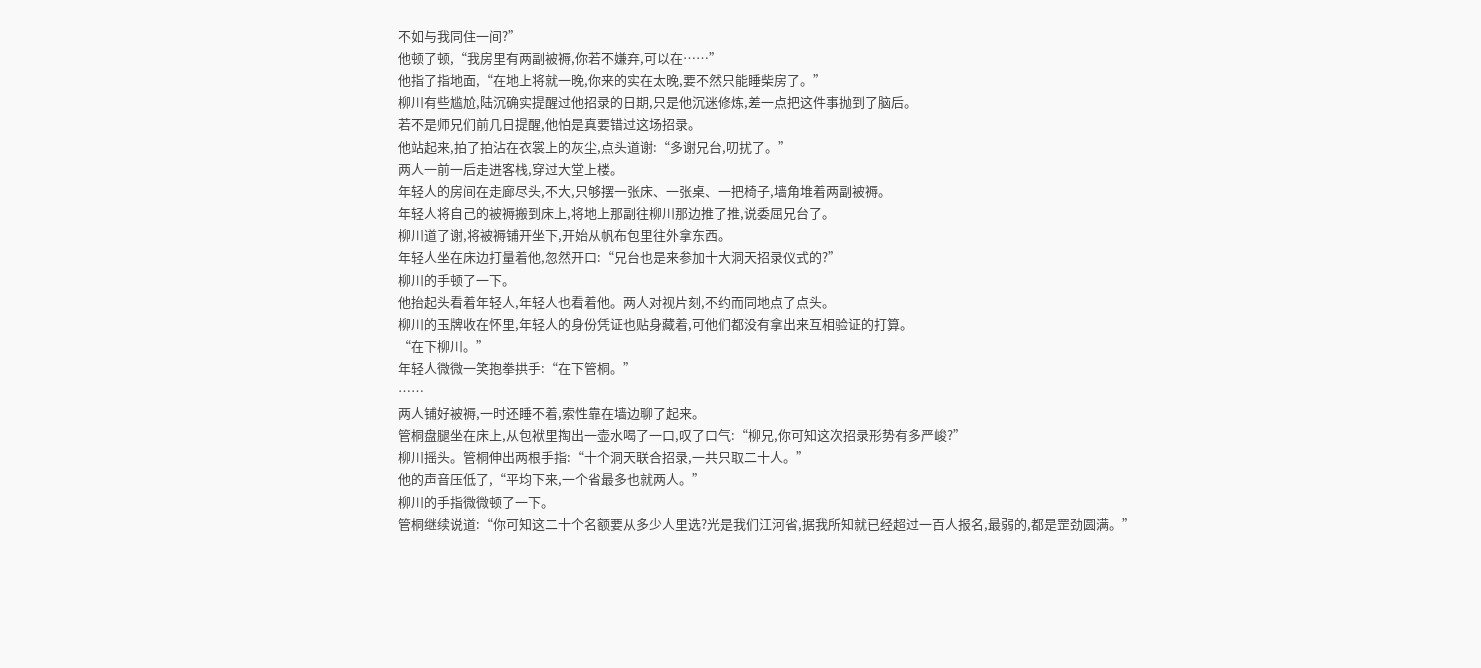不如与我同住一间?”
他顿了顿,“我房里有两副被褥,你若不嫌弃,可以在……”
他指了指地面,“在地上将就一晚,你来的实在太晚,要不然只能睡柴房了。”
柳川有些尴尬,陆沉确实提醒过他招录的日期,只是他沉迷修炼,差一点把这件事抛到了脑后。
若不是师兄们前几日提醒,他怕是真要错过这场招录。
他站起来,拍了拍沾在衣裳上的灰尘,点头道谢:“多谢兄台,叨扰了。”
两人一前一后走进客栈,穿过大堂上楼。
年轻人的房间在走廊尽头,不大,只够摆一张床、一张桌、一把椅子,墙角堆着两副被褥。
年轻人将自己的被褥搬到床上,将地上那副往柳川那边推了推,说委屈兄台了。
柳川道了谢,将被褥铺开坐下,开始从帆布包里往外拿东西。
年轻人坐在床边打量着他,忽然开口:“兄台也是来参加十大洞天招录仪式的?”
柳川的手顿了一下。
他抬起头看着年轻人,年轻人也看着他。两人对视片刻,不约而同地点了点头。
柳川的玉牌收在怀里,年轻人的身份凭证也贴身藏着,可他们都没有拿出来互相验证的打算。
“在下柳川。”
年轻人微微一笑抱拳拱手:“在下管桐。”
……
两人铺好被褥,一时还睡不着,索性靠在墙边聊了起来。
管桐盘腿坐在床上,从包袱里掏出一壶水喝了一口,叹了口气:“柳兄,你可知这次招录形势有多严峻?”
柳川摇头。管桐伸出两根手指:“十个洞天联合招录,一共只取二十人。”
他的声音压低了,“平均下来,一个省最多也就两人。”
柳川的手指微微顿了一下。
管桐继续说道:“你可知这二十个名额要从多少人里选?光是我们江河省,据我所知就已经超过一百人报名,最弱的,都是罡劲圆满。”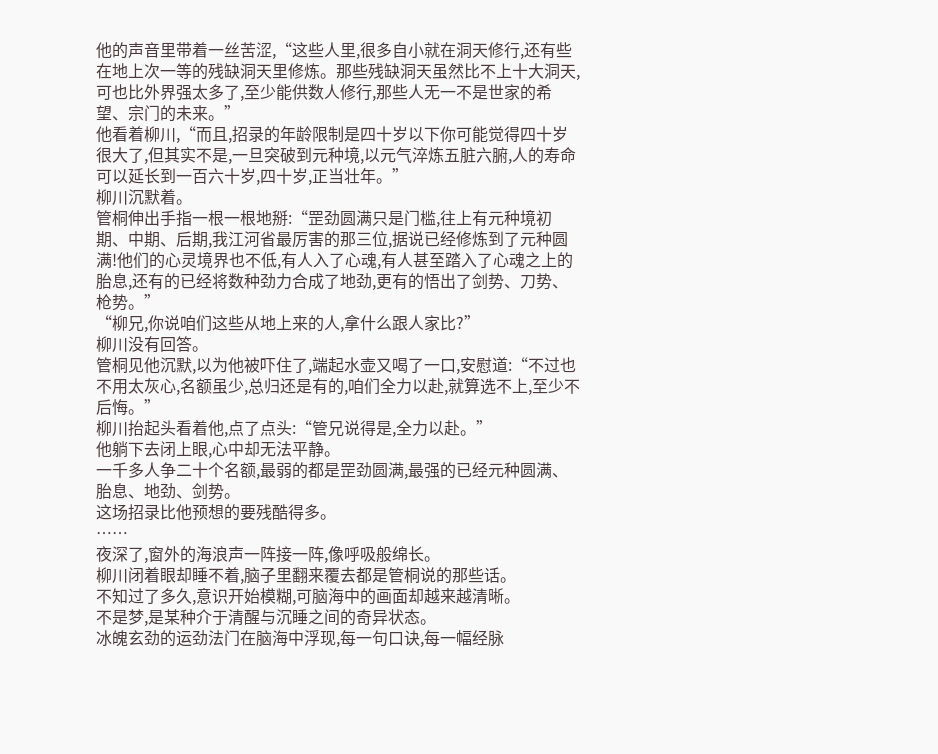他的声音里带着一丝苦涩,“这些人里,很多自小就在洞天修行,还有些在地上次一等的残缺洞天里修炼。那些残缺洞天虽然比不上十大洞天,可也比外界强太多了,至少能供数人修行,那些人无一不是世家的希望、宗门的未来。”
他看着柳川,“而且,招录的年龄限制是四十岁以下你可能觉得四十岁很大了,但其实不是,一旦突破到元种境,以元气淬炼五脏六腑,人的寿命可以延长到一百六十岁,四十岁,正当壮年。”
柳川沉默着。
管桐伸出手指一根一根地掰:“罡劲圆满只是门槛,往上有元种境初期、中期、后期,我江河省最厉害的那三位,据说已经修炼到了元种圆满!他们的心灵境界也不低,有人入了心魂,有人甚至踏入了心魂之上的胎息,还有的已经将数种劲力合成了地劲,更有的悟出了剑势、刀势、枪势。”
“柳兄,你说咱们这些从地上来的人,拿什么跟人家比?”
柳川没有回答。
管桐见他沉默,以为他被吓住了,端起水壶又喝了一口,安慰道:“不过也不用太灰心,名额虽少,总归还是有的,咱们全力以赴,就算选不上,至少不后悔。”
柳川抬起头看着他,点了点头:“管兄说得是,全力以赴。”
他躺下去闭上眼,心中却无法平静。
一千多人争二十个名额,最弱的都是罡劲圆满,最强的已经元种圆满、胎息、地劲、剑势。
这场招录比他预想的要残酷得多。
……
夜深了,窗外的海浪声一阵接一阵,像呼吸般绵长。
柳川闭着眼却睡不着,脑子里翻来覆去都是管桐说的那些话。
不知过了多久,意识开始模糊,可脑海中的画面却越来越清晰。
不是梦,是某种介于清醒与沉睡之间的奇异状态。
冰魄玄劲的运劲法门在脑海中浮现,每一句口诀,每一幅经脉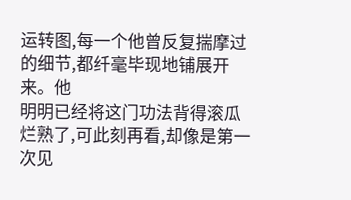运转图,每一个他曾反复揣摩过的细节,都纤毫毕现地铺展开来。他
明明已经将这门功法背得滚瓜烂熟了,可此刻再看,却像是第一次见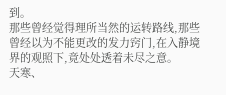到。
那些曾经觉得理所当然的运转路线,那些曾经以为不能更改的发力窍门,在入静境界的观照下,竟处处透着未尽之意。
天寒、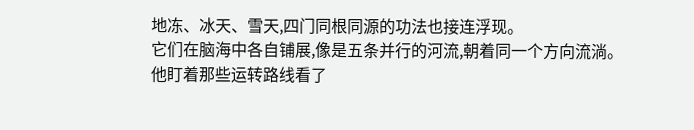地冻、冰天、雪天,四门同根同源的功法也接连浮现。
它们在脑海中各自铺展,像是五条并行的河流,朝着同一个方向流淌。
他盯着那些运转路线看了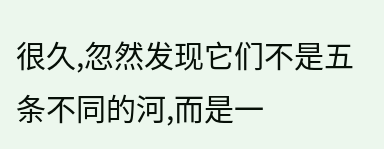很久,忽然发现它们不是五条不同的河,而是一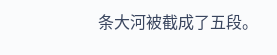条大河被截成了五段。